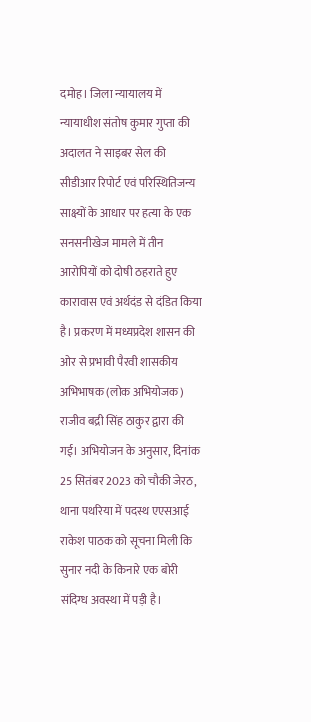दमोह। जिला न्यायालय में न्यायाधीश संतोष कुमार गुप्ता की अदालत ने साइबर सेल की सीडीआर रिपोर्ट एवं परिस्थितिजन्य साक्ष्यों के आधार पर हत्या के एक सनसनीखेज मामले में तीन आरोपियों को दोषी ठहराते हुए कारावास एवं अर्थदंड से दंडित किया है। प्रकरण में मध्यप्रदेश शासन की ओर से प्रभावी पैरवी शासकीय अभिभाषक (लोक अभियोजक) राजीव बद्री सिंह ठाकुर द्वारा की गई। अभियोजन के अनुसार, दिनांक 25 सितंबर 2023 को चौकी जेरठ, थाना पथरिया में पदस्थ एएसआई राकेश पाठक को सूचना मिली कि सुनार नदी के किनारे एक बोरी संदिग्ध अवस्था में पड़ी है।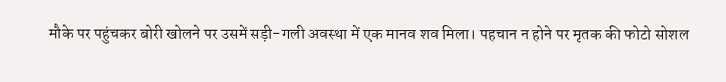मौके पर पहुंचकर बोरी खोलने पर उसमें सड़ी-गली अवस्था में एक मानव शव मिला। पहचान न होने पर मृतक की फोटो सोशल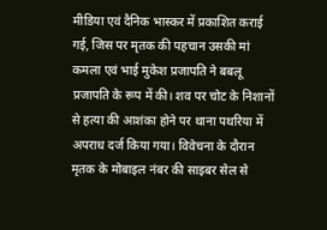मीडिया एवं दैनिक भास्कर में प्रकाशित कराई गई, जिस पर मृतक की पहचान उसकी मां कमला एवं भाई मुकेश प्रजापति ने बबलू प्रजापति के रूप में की। शव पर चोट के निशानों से हत्या की आशंका होने पर थाना पथरिया में अपराध दर्ज किया गया। विवेचना के दौरान मृतक के मोबाइल नंबर की साइबर सेल से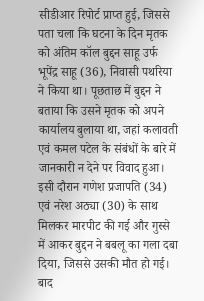सीडीआर रिपोर्ट प्राप्त हुई, जिससे पता चला कि घटना के दिन मृतक को अंतिम कॉल बुद्दन साहू उर्फ भूपेंद्र साहू (36), निवासी पथरिया ने किया था। पूछताछ में बुद्दन ने बताया कि उसने मृतक को अपने कार्यालय बुलाया था, जहां कलावती एवं कमल पटेल के संबंधों के बारे में जानकारी न देने पर विवाद हुआ। इसी दौरान गणेश प्रजापति (34) एवं नरेश अठ्या (30) के साथ मिलकर मारपीट की गई और गुस्से में आकर बुद्दन ने बबलू का गला दबा दिया, जिससे उसकी मौत हो गई। बाद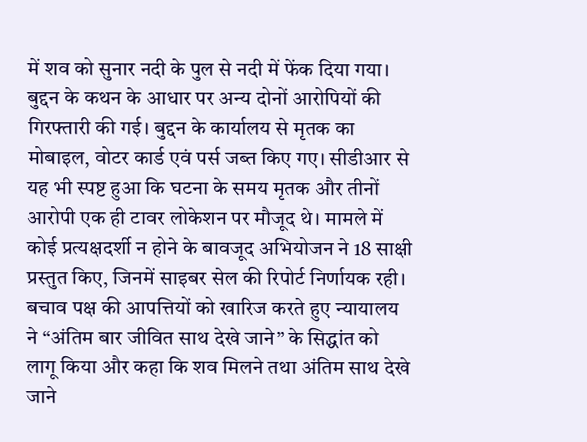में शव को सुनार नदी के पुल से नदी में फेंक दिया गया। बुद्दन के कथन के आधार पर अन्य दोनों आरोपियों की गिरफ्तारी की गई। बुद्दन के कार्यालय से मृतक का मोबाइल, वोटर कार्ड एवं पर्स जब्त किए गए। सीडीआर से यह भी स्पष्ट हुआ कि घटना के समय मृतक और तीनों आरोपी एक ही टावर लोकेशन पर मौजूद थे। मामले में कोई प्रत्यक्षदर्शी न होने के बावजूद अभियोजन ने 18 साक्षी प्रस्तुत किए, जिनमें साइबर सेल की रिपोर्ट निर्णायक रही। बचाव पक्ष की आपत्तियों को खारिज करते हुए न्यायालय ने “अंतिम बार जीवित साथ देखे जाने” के सिद्धांत को लागू किया और कहा कि शव मिलने तथा अंतिम साथ देखे जाने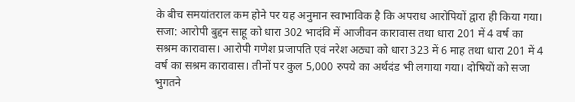के बीच समयांतराल कम होने पर यह अनुमान स्वाभाविक है कि अपराध आरोपियों द्वारा ही किया गया। सजा: आरोपी बुद्दन साहू को धारा 302 भादंवि में आजीवन कारावास तथा धारा 201 में 4 वर्ष का सश्रम कारावास। आरोपी गणेश प्रजापति एवं नरेश अठ्या को धारा 323 में 6 माह तथा धारा 201 में 4 वर्ष का सश्रम कारावास। तीनों पर कुल 5,000 रुपये का अर्थदंड भी लगाया गया। दोषियों को सजा भुगतने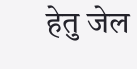हेतु जेल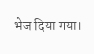भेज दिया गया।